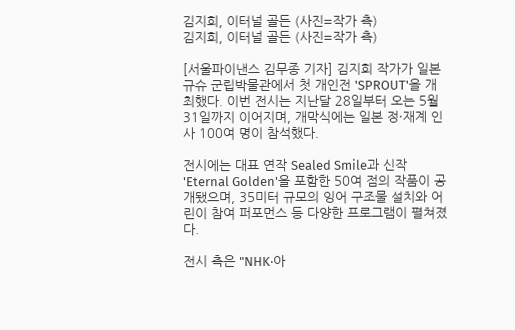김지희, 이터널 골든 (사진=작가 측)
김지희, 이터널 골든 (사진=작가 측)

[서울파이낸스 김무종 기자] 김지희 작가가 일본 규슈 군립박물관에서 첫 개인전 'SPROUT'을 개최했다. 이번 전시는 지난달 28일부터 오는 5월 31일까지 이어지며, 개막식에는 일본 정·재계 인사 100여 명이 참석했다.

전시에는 대표 연작 Sealed Smile과 신작 'Eternal Golden'을 포함한 50여 점의 작품이 공개됐으며, 35미터 규모의 잉어 구조물 설치와 어린이 참여 퍼포먼스 등 다양한 프로그램이 펼쳐졌다.

전시 측은 "NHK·아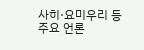사히·요미우리 등 주요 언론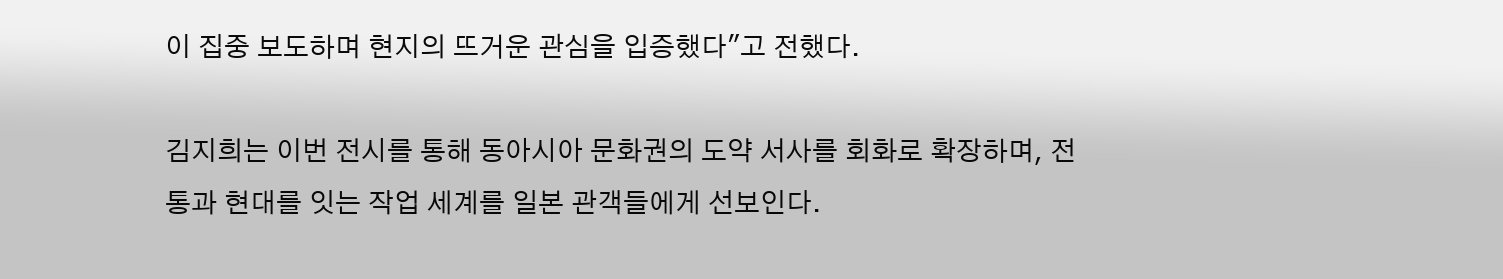이 집중 보도하며 현지의 뜨거운 관심을 입증했다"고 전했다.

김지희는 이번 전시를 통해 동아시아 문화권의 도약 서사를 회화로 확장하며, 전통과 현대를 잇는 작업 세계를 일본 관객들에게 선보인다.